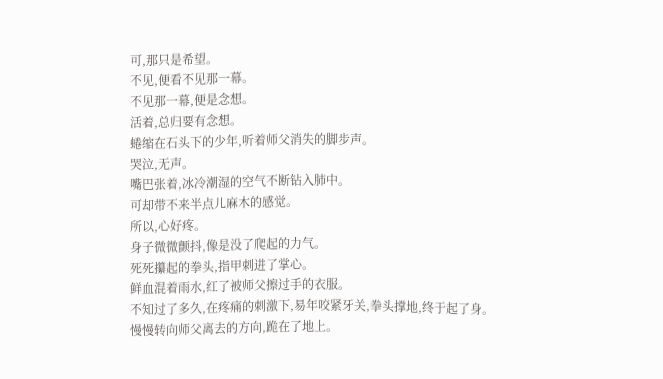可,那只是希望。
不见,便看不见那一幕。
不见那一幕,便是念想。
活着,总归要有念想。
蜷缩在石头下的少年,听着师父消失的脚步声。
哭泣,无声。
嘴巴张着,冰冷潮湿的空气不断钻入肺中。
可却带不来半点儿麻木的感觉。
所以,心好疼。
身子微微颤抖,像是没了爬起的力气。
死死攥起的拳头,指甲刺进了掌心。
鲜血混着雨水,红了被师父擦过手的衣服。
不知过了多久,在疼痛的刺激下,易年咬紧牙关,拳头撑地,终于起了身。
慢慢转向师父离去的方向,跪在了地上。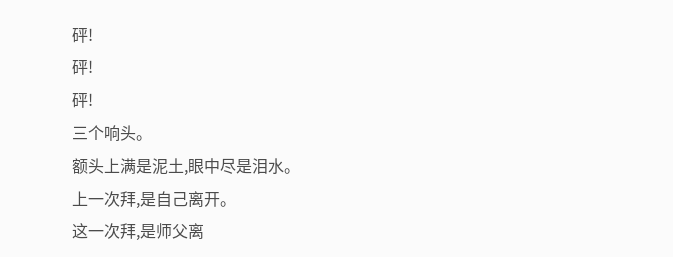砰!
砰!
砰!
三个响头。
额头上满是泥土,眼中尽是泪水。
上一次拜,是自己离开。
这一次拜,是师父离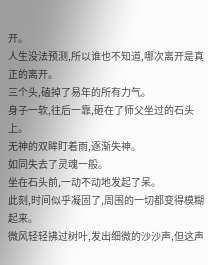开。
人生没法预测,所以谁也不知道,哪次离开是真正的离开。
三个头,磕掉了易年的所有力气。
身子一软,往后一靠,砸在了师父坐过的石头上。
无神的双眸盯着雨,逐渐失神。
如同失去了灵魂一般。
坐在石头前,一动不动地发起了呆。
此刻,时间似乎凝固了,周围的一切都变得模糊起来。
微风轻轻拂过树叶,发出细微的沙沙声,但这声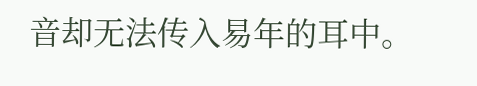音却无法传入易年的耳中。